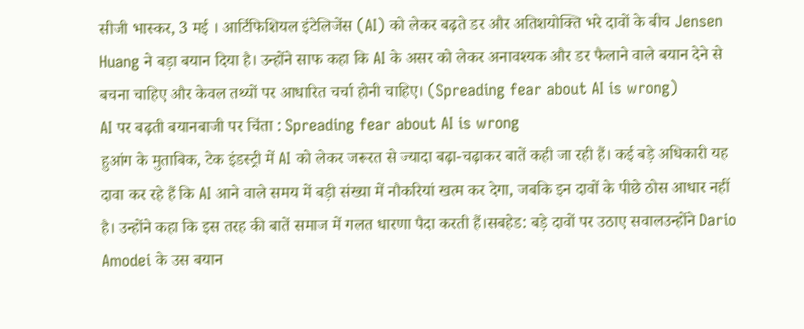सीजी भास्कर, 3 मई । आर्टिफिशियल इंटेलिजेंस (AI) को लेकर बढ़ते डर और अतिशयोक्ति भरे दावों के बीच Jensen Huang ने बड़ा बयान दिया है। उन्होंने साफ कहा कि AI के असर को लेकर अनावश्यक और डर फैलाने वाले बयान देने से बचना चाहिए और केवल तथ्यों पर आधारित चर्चा होनी चाहिए। (Spreading fear about AI is wrong)
AI पर बढ़ती बयानबाजी पर चिंता : Spreading fear about AI is wrong
हुआंग के मुताबिक, टेक इंडस्ट्री में AI को लेकर जरूरत से ज्यादा बढ़ा-चढ़ाकर बातें कही जा रही हैं। कई बड़े अधिकारी यह दावा कर रहे हैं कि AI आने वाले समय में बड़ी संख्या में नौकरियां खत्म कर देगा, जबकि इन दावों के पीछे ठोस आधार नहीं है। उन्होंने कहा कि इस तरह की बातें समाज में गलत धारणा पैदा करती हैं।सबहेड: बड़े दावों पर उठाए सवालउन्होंने Dario Amodei के उस बयान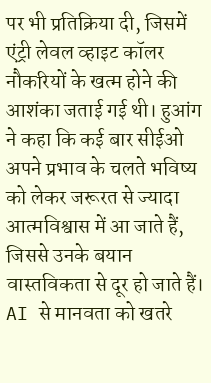पर भी प्रतिक्रिया दी, जिसमें एंट्री लेवल व्हाइट कॉलर नौकरियों के खत्म होने की आशंका जताई गई थी। हुआंग ने कहा कि कई बार सीईओ अपने प्रभाव के चलते भविष्य को लेकर जरूरत से ज्यादा आत्मविश्वास में आ जाते हैं, जिससे उनके बयान वास्तविकता से दूर हो जाते हैं।
AI से मानवता को खतरे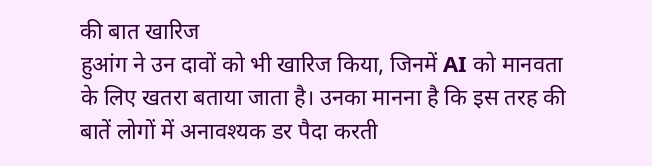की बात खारिज
हुआंग ने उन दावों को भी खारिज किया, जिनमें AI को मानवता के लिए खतरा बताया जाता है। उनका मानना है कि इस तरह की बातें लोगों में अनावश्यक डर पैदा करती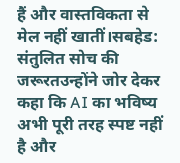हैं और वास्तविकता से मेल नहीं खातीं।सबहेड: संतुलित सोच की जरूरतउन्होंने जोर देकर कहा कि AI का भविष्य अभी पूरी तरह स्पष्ट नहीं है और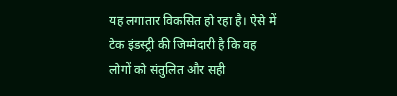यह लगातार विकसित हो रहा है। ऐसे में टेक इंडस्ट्री की जिम्मेदारी है कि वह लोगों को संतुलित और सही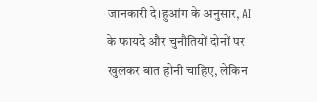जानकारी दे।हुआंग के अनुसार, AI के फायदे और चुनौतियों दोनों पर खुलकर बात होनी चाहिए, लेकिन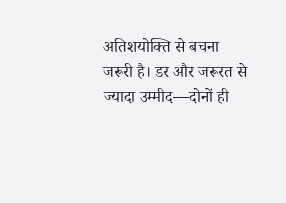अतिशयोक्ति से बचना जरूरी है। डर और जरूरत से ज्यादा उम्मीद—दोनों ही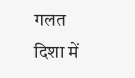गलत दिशा में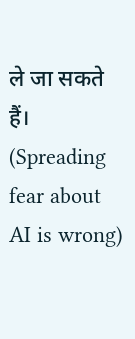ले जा सकते हैं। (Spreading fear about AI is wrong)